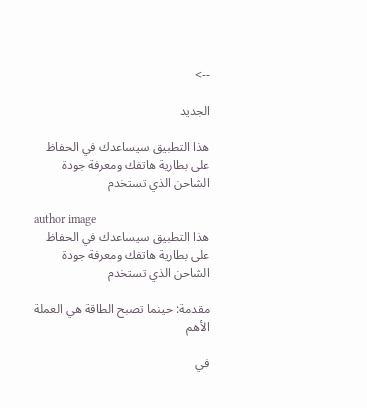-->

الجديد

هذا التطبيق سيساعدك في الحفاظ على بطارية هاتفك ومعرفة جودة الشاحن الذي تستخدم

author image
هذا التطبيق سيساعدك في الحفاظ على بطارية هاتفك ومعرفة جودة الشاحن الذي تستخدم

مقدمة: حينما تصبح الطاقة هي العملة الأهم

في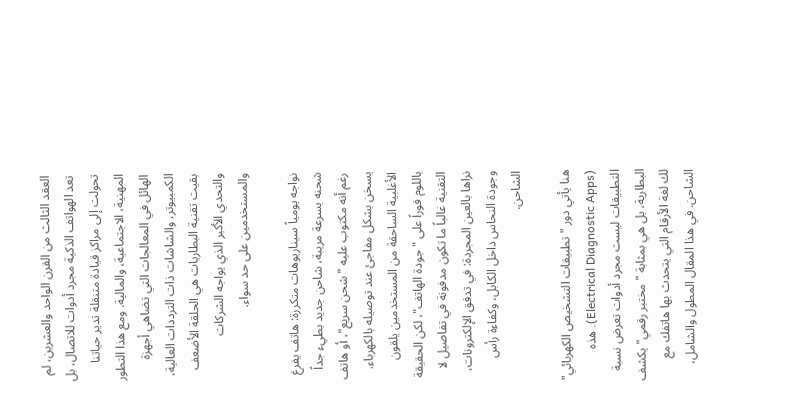العقد الثالث من القرن الواحد والعشرين، لم تعد الهواتف الذكية مجرد أدوات للاتصال، بل تحولت إلى مراكز قيادة متنقلة تدير حياتنا المهنية، الاجتماعية، والمالية. ومع هذا التطور الهائل في المعالجات التي تضاهي أجهزة الكمبيوتر، والشاشات ذات الترددات العالية، بقيت تقنية البطاريات هي الحلقة الأضعف والتحدي الأكبر الذي يواجه الشركات والمستخدمين على حد سواء.

نواجه يومياً سيناريوهات متكررة: هاتف يفرغ شحنه بسرعة مريبة، شاحن جديد بطيء جداً رغم أنه مكتوب عليه "شحن سريع"، أو هاتف يسخن بشكل مفاجئ عند توصيله بالكهرباء. الأغلبية الساحقة من المستخدمين يلقون باللوم فوراً على "جودة الهاتف"، لكن الحقيقة التقنية غالباً ما تكون مدفونة في تفاصيل لا نراها بالعين المجردة: في تدفق الإلكترونات، وجودة النحاس داخل الكابل، وكفاءة رأس الشاحن.

هنا يأتي دور "تطبيقات التشخيص الكهربائي" (Electrical Diagnostic Apps). هذه التطبيقات ليست مجرد أدوات تعرض نسبة البطارية، بل هي بمثابة "مختبر رقمي" يكشف لك لغة الأرقام التي يتحدث بها هاتفك مع الشاحن. في هذا المقال المطول والشامل،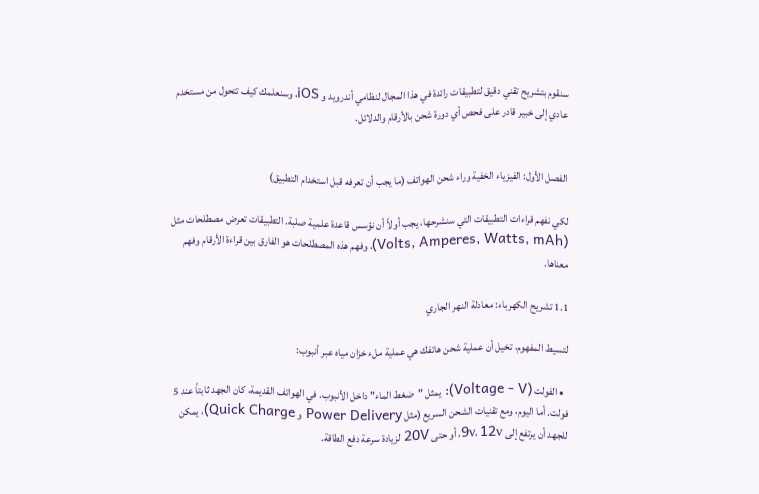سنقوم بتشريح تقني دقيق لتطبيقات رائدة في هذا المجال لنظامي أندرويد و iOS، وسنعلمك كيف تتحول من مستخدم عادي إلى خبير قادر على فحص أي دورة شحن بالأرقام والدلائل.


الفصل الأول: الفيزياء الخفية وراء شحن الهواتف (ما يجب أن تعرفه قبل استخدام التطبيق)

لكي نفهم قراءات التطبيقات التي سنشرحها، يجب أولاً أن نؤسس قاعدة علمية صلبة. التطبيقات تعرض مصطلحات مثل (Volts, Amperes, Watts, mAh)، وفهم هذه المصطلحات هو الفارق بين قراءة الأرقام وفهم معناها.

1.1 تشريح الكهرباء: معادلة النهر الجاري

لتسيط المفهوم، تخيل أن عملية شحن هاتفك هي عملية ملء خزان مياه عبر أنبوب:

  • الفولت (Voltage - V): يمثل "ضغط الماء" داخل الأنبوب. في الهواتف القديمة، كان الجهد ثابتاً عند 5 فولت. أما اليوم، ومع تقنيات الشحن السريع (مثل Power Delivery و Quick Charge)، يمكن للجهد أن يرتفع إلى 9V، 12V، أو حتى 20V لزيادة سرعة دفع الطاقة.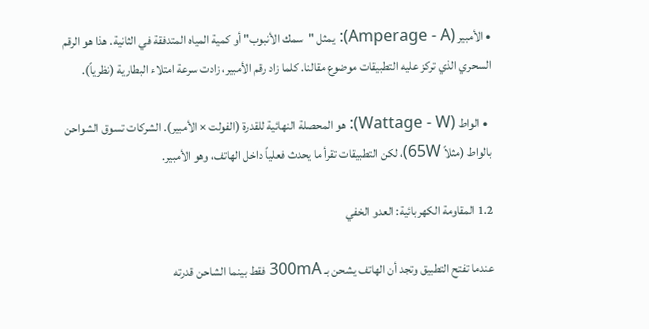• الأمبير (Amperage - A): يمثل "سمك الأنبوب" أو كمية المياه المتدفقة في الثانية. هذا هو الرقم السحري الذي تركز عليه التطبيقات موضوع مقالنا. كلما زاد رقم الأمبير، زادت سرعة امتلاء البطارية (نظرياً).

  • الواط (Wattage - W): هو المحصلة النهائية للقدرة (الفولت × الأمبير). الشركات تسوق الشواحن بالواط (مثلاً 65W)، لكن التطبيقات تقرأ ما يحدث فعلياً داخل الهاتف، وهو الأمبير.

1.2 المقاومة الكهربائية: العدو الخفي

عندما تفتح التطبيق وتجد أن الهاتف يشحن بـ 300mA فقط بينما الشاحن قدرته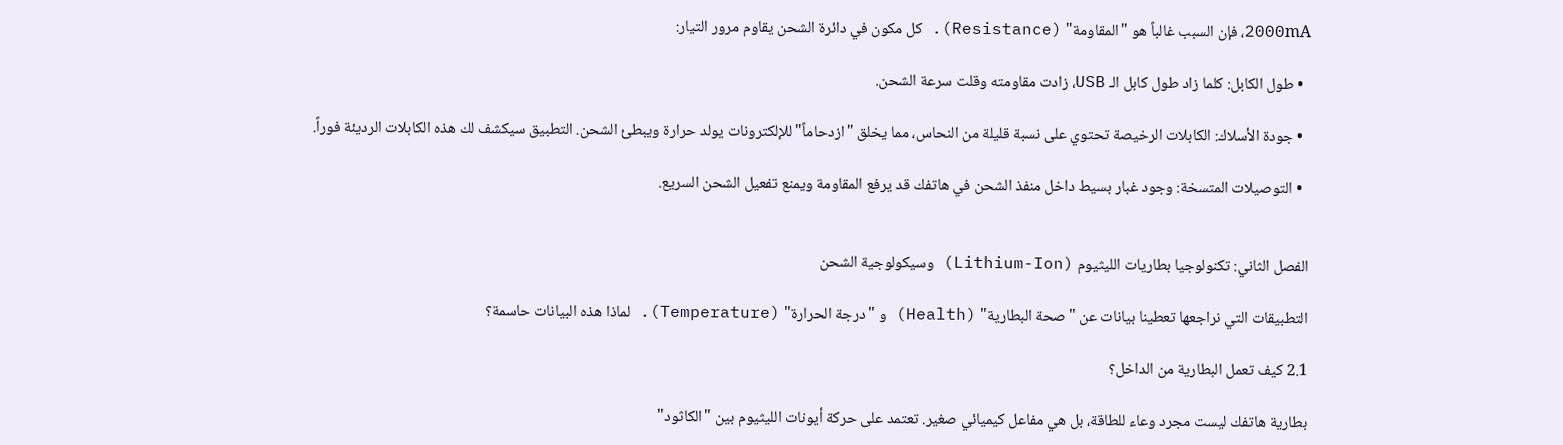2000mA، فإن السبب غالباً هو "المقاومة" (Resistance). كل مكون في دائرة الشحن يقاوم مرور التيار:

  • طول الكابل: كلما زاد طول كابل الـ USB، زادت مقاومته وقلت سرعة الشحن.

  • جودة الأسلاك: الكابلات الرخيصة تحتوي على نسبة قليلة من النحاس، مما يخلق "ازدحاماً" للإلكترونات يولد حرارة ويبطئ الشحن. التطبيق سيكشف لك هذه الكابلات الرديئة فوراً.

  • التوصيلات المتسخة: وجود غبار بسيط داخل منفذ الشحن في هاتفك قد يرفع المقاومة ويمنع تفعيل الشحن السريع.


الفصل الثاني: تكنولوجيا بطاريات الليثيوم (Lithium-Ion) وسيكولوجية الشحن

التطبيقات التي نراجعها تعطينا بيانات عن "صحة البطارية" (Health) و "درجة الحرارة" (Temperature). لماذا هذه البيانات حاسمة؟

2.1 كيف تعمل البطارية من الداخل؟

بطارية هاتفك ليست مجرد وعاء للطاقة، بل هي مفاعل كيميائي صغير. تعتمد على حركة أيونات الليثيوم بين "الكاثود"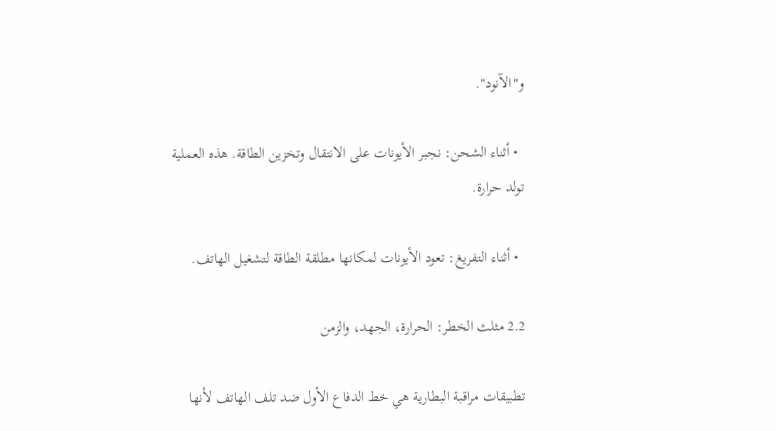و"الآنود".

  • أثناء الشحن: نجبر الأيونات على الانتقال وتخزين الطاقة. هذه العملية تولد حرارة.

  • أثناء التفريغ: تعود الأيونات لمكانها مطلقة الطاقة لتشغيل الهاتف.

2.2 مثلث الخطر: الحرارة، الجهد، والزمن

تطبيقات مراقبة البطارية هي خط الدفاع الأول ضد تلف الهاتف لأنها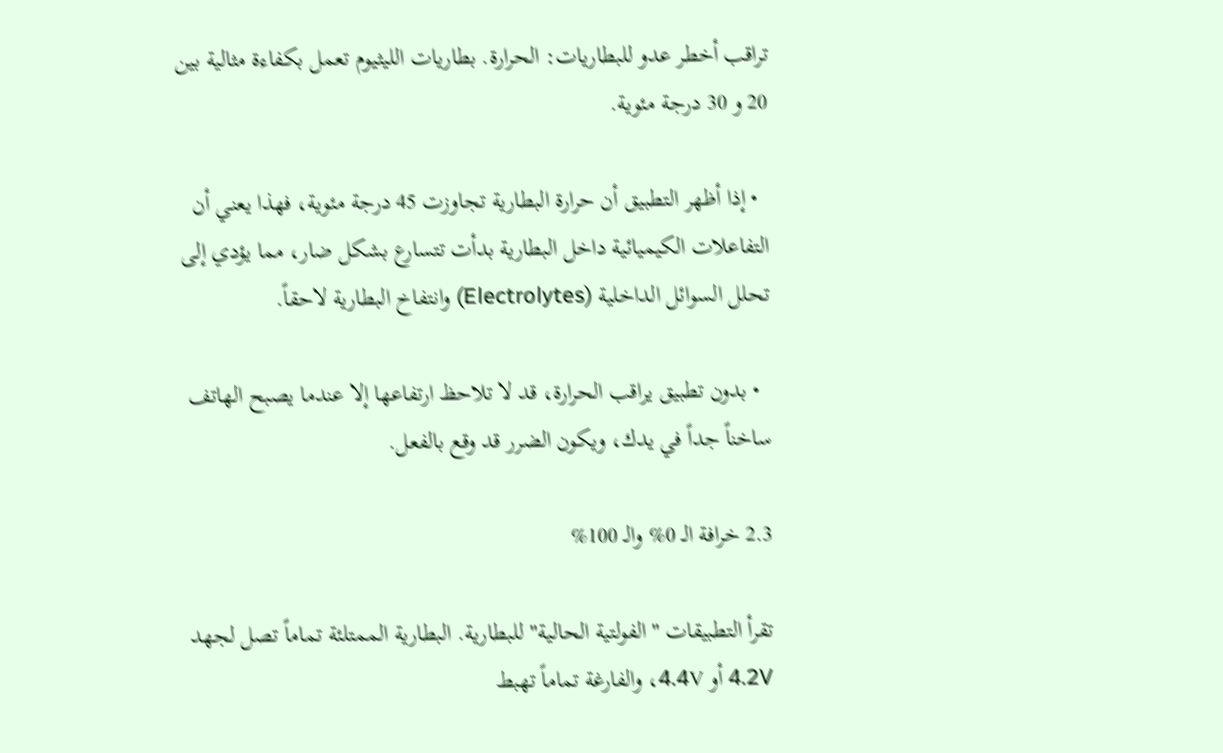تراقب أخطر عدو للبطاريات: الحرارة. بطاريات الليثيوم تعمل بكفاءة مثالية بين 20 و 30 درجة مئوية.

  • إذا أظهر التطبيق أن حرارة البطارية تجاوزت 45 درجة مئوية، فهذا يعني أن التفاعلات الكيميائية داخل البطارية بدأت تتسارع بشكل ضار، مما يؤدي إلى تحلل السوائل الداخلية (Electrolytes) وانتفاخ البطارية لاحقاً.

  • بدون تطبيق يراقب الحرارة، قد لا تلاحظ ارتفاعها إلا عندما يصبح الهاتف ساخناً جداً في يدك، ويكون الضرر قد وقع بالفعل.

2.3 خرافة الـ 0% والـ 100%

تقرأ التطبيقات "الفولتية الحالية" للبطارية. البطارية الممتلئة تماماً تصل لجهد 4.2V أو 4.4V، والفارغة تماماً تهبط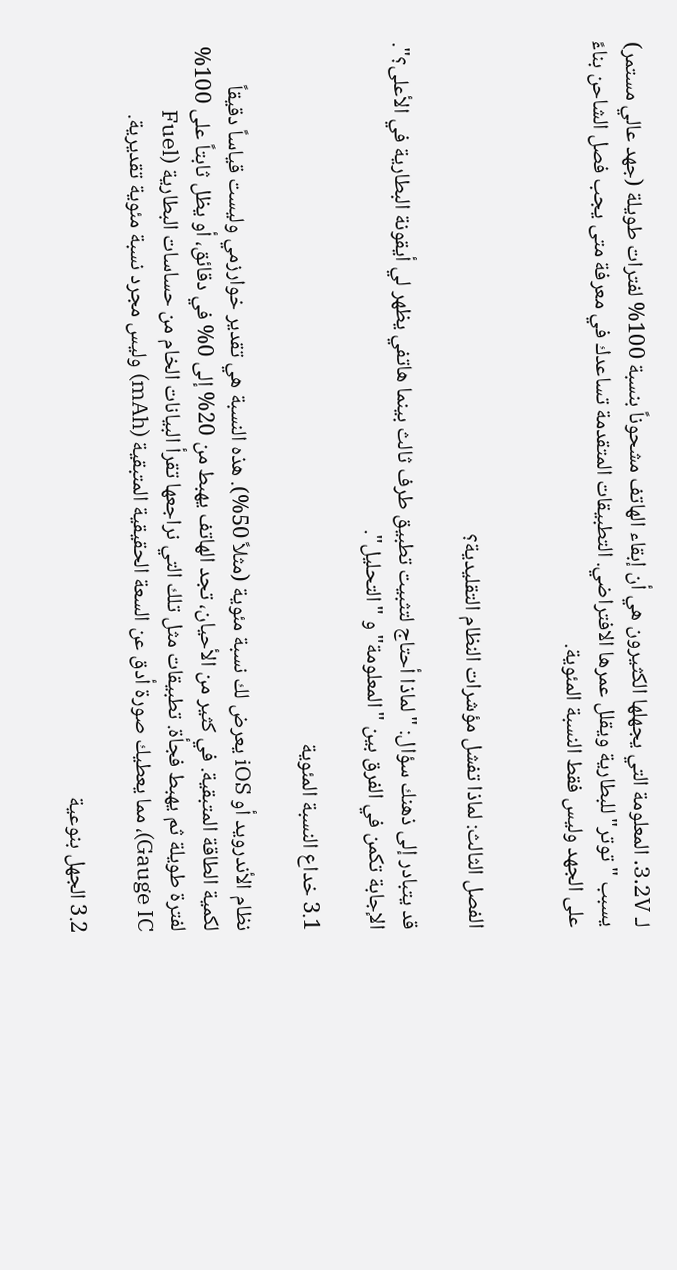لـ 3.2V. المعلومة التي يجهلها الكثيرون هي أن إبقاء الهاتف مشحوناً بنسبة 100% لفترات طويلة (جهد عالي مستمر) يسبب "توتر" للبطارية ويقلل عمرها الافتراضي. التطبيقات المتقدمة تساعدك في معرفة متى يجب فصل الشاحن بناءً على الجهد وليس فقط النسبة المئوية.


الفصل الثالث: لماذا تفشل مؤشرات النظام التقليدية؟

قد يتبادر إلى ذهنك سؤال: "لماذا أحتاج لتثبيت تطبيق طرف ثالث بينما هاتفي يظهر لي أيقونة البطارية في الأعلى؟". الإجابة تكمن في الفرق بين "المعلومة" و "التحليل".

3.1 خداع النسبة المئوية

نظام الأندرويد أو iOS يعرض لك نسبة مئوية (مثلاً 50%). هذه النسبة هي تقدير خوارزمي وليست قياساً دقيقاً لكمية الطاقة المتبقية. في كثير من الأحيان، تجد الهاتف يهبط من 20% إلى 0% في دقائق، أو يظل ثابتاً على 100% لفترة طويلة ثم يهبط فجأة. تطبيقات مثل تلك التي نراجعها تقرأ البيانات الخام من حساسات البطارية (Fuel Gauge IC)، مما يعطيك صورة أدق عن السعة الحقيقية المتبقية (mAh) وليس مجرد نسبة مئوية تقديرية.

3.2 الجهل بنوعية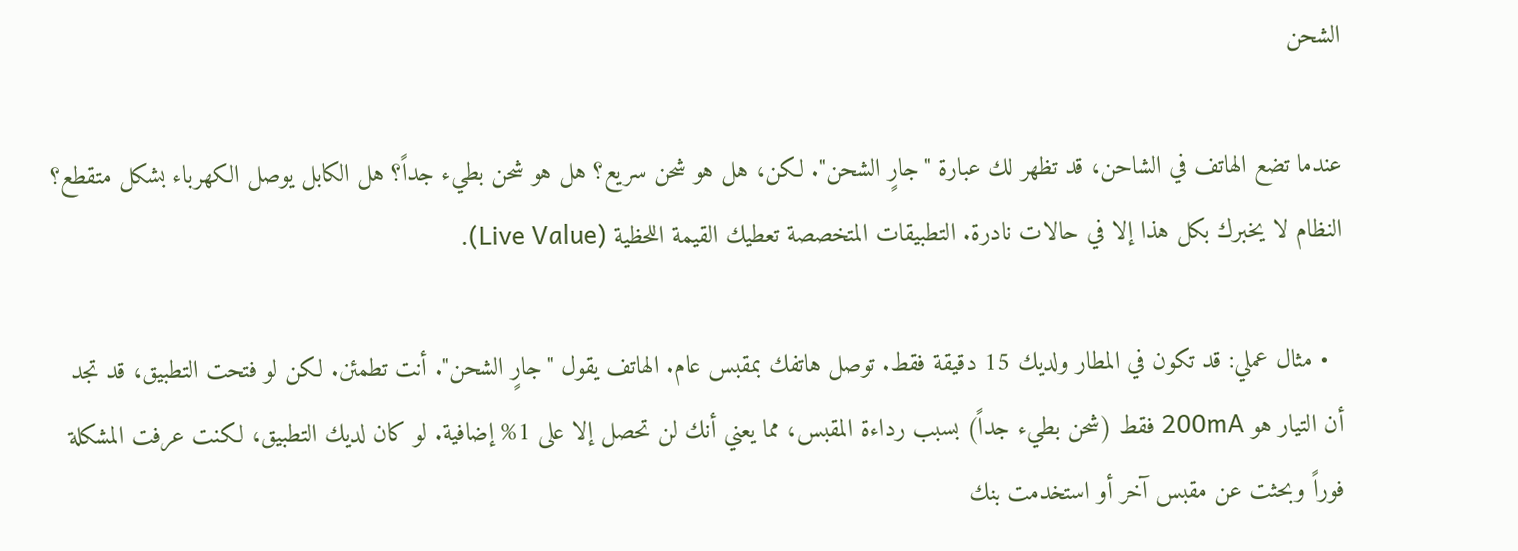الشحن

عندما تضع الهاتف في الشاحن، قد تظهر لك عبارة "جارٍ الشحن". لكن، هل هو شحن سريع؟ هل هو شحن بطيء جداً؟ هل الكابل يوصل الكهرباء بشكل متقطع؟ النظام لا يخبرك بكل هذا إلا في حالات نادرة. التطبيقات المتخصصة تعطيك القيمة اللحظية (Live Value).

  • مثال عملي: قد تكون في المطار ولديك 15 دقيقة فقط. توصل هاتفك بمقبس عام. الهاتف يقول "جارٍ الشحن". أنت تطمئن. لكن لو فتحت التطبيق، قد تجد أن التيار هو 200mA فقط (شحن بطيء جداً) بسبب رداءة المقبس، مما يعني أنك لن تحصل إلا على 1% إضافية. لو كان لديك التطبيق، لكنت عرفت المشكلة فوراً وبحثت عن مقبس آخر أو استخدمت بنك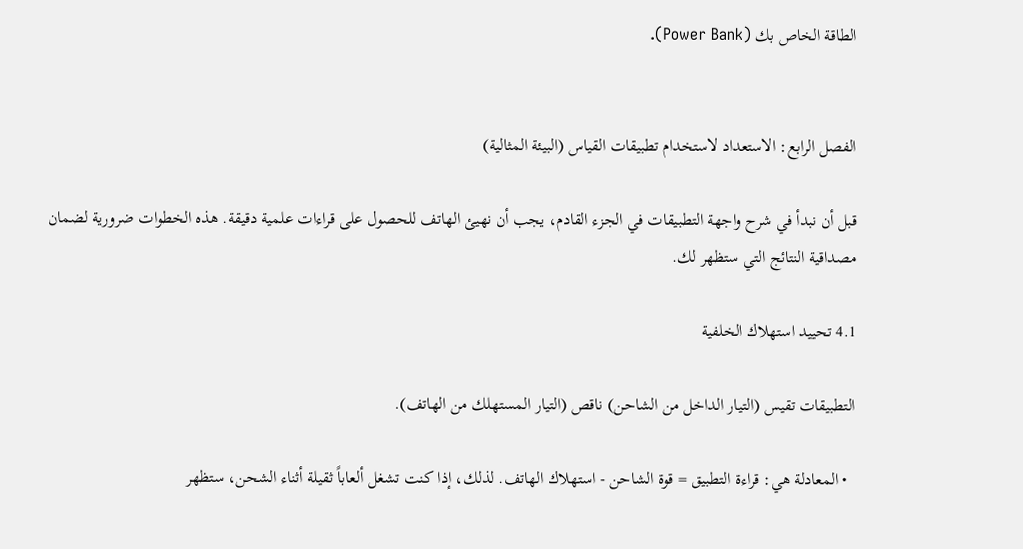الطاقة الخاص بك (Power Bank).


الفصل الرابع: الاستعداد لاستخدام تطبيقات القياس (البيئة المثالية)

قبل أن نبدأ في شرح واجهة التطبيقات في الجزء القادم، يجب أن نهيئ الهاتف للحصول على قراءات علمية دقيقة. هذه الخطوات ضرورية لضمان مصداقية النتائج التي ستظهر لك.

4.1 تحييد استهلاك الخلفية

التطبيقات تقيس (التيار الداخل من الشاحن) ناقص (التيار المستهلك من الهاتف).

  • المعادلة هي: قراءة التطبيق = قوة الشاحن - استهلاك الهاتف. لذلك، إذا كنت تشغل ألعاباً ثقيلة أثناء الشحن، ستظهر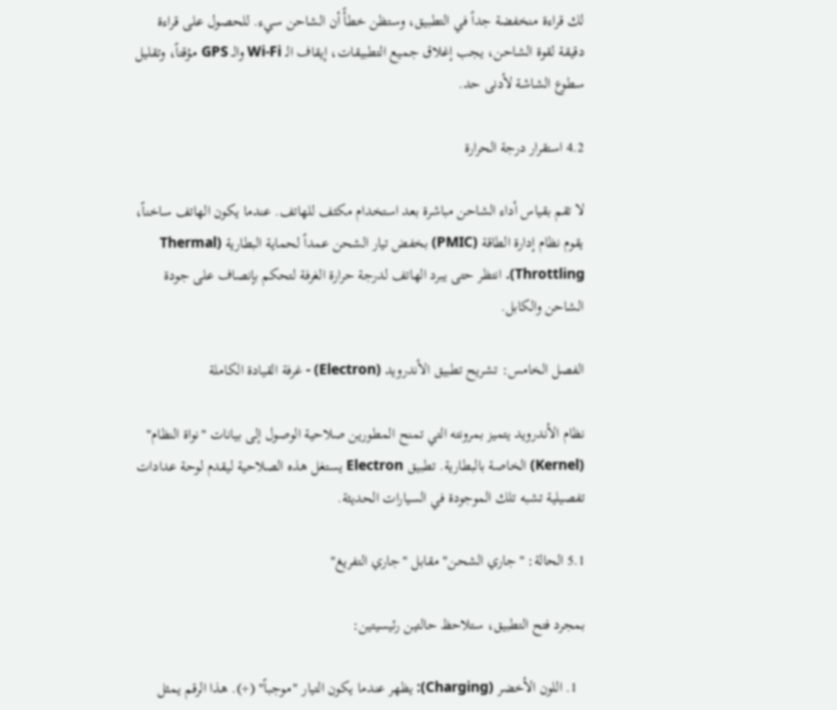لك قراءة منخفضة جداً في التطبيق، وستظن خطأً أن الشاحن سيء. للحصول على قراءة دقيقة لقوة الشاحن، يجب إغلاق جميع التطبيقات، إيقاف الـ Wi-Fi والـ GPS مؤقتاً، وتقليل سطوع الشاشة لأدنى حد.

4.2 استقرار درجة الحرارة

لا تقم بقياس أداء الشاحن مباشرة بعد استخدام مكثف للهاتف. عندما يكون الهاتف ساخناً، يقوم نظام إدارة الطاقة (PMIC) بخفض تيار الشحن عمداً لحماية البطارية (Thermal Throttling). انتظر حتى يبرد الهاتف لدرجة حرارة الغرفة لتحكم بإنصاف على جودة الشاحن والكابل.

الفصل الخامس: تشريح تطبيق الأندرويد (Electron) - غرفة القيادة الكاملة

نظام الأندرويد يتميز بمرونته التي تمنح المطورين صلاحية الوصول إلى بيانات "نواة النظام" (Kernel) الخاصة بالبطارية. تطبيق Electron يستغل هذه الصلاحية ليقدم لوحة عدادات تفصيلية تشبه تلك الموجودة في السيارات الحديثة.

5.1 الحالة: "جاري الشحن" مقابل "جاري التفريغ"

بمجرد فتح التطبيق، ستلاحظ حالتين رئيسيتين:

  1. اللون الأخضر (Charging): يظهر عندما يكون التيار "موجباً" (+). هذا الرقم يمثل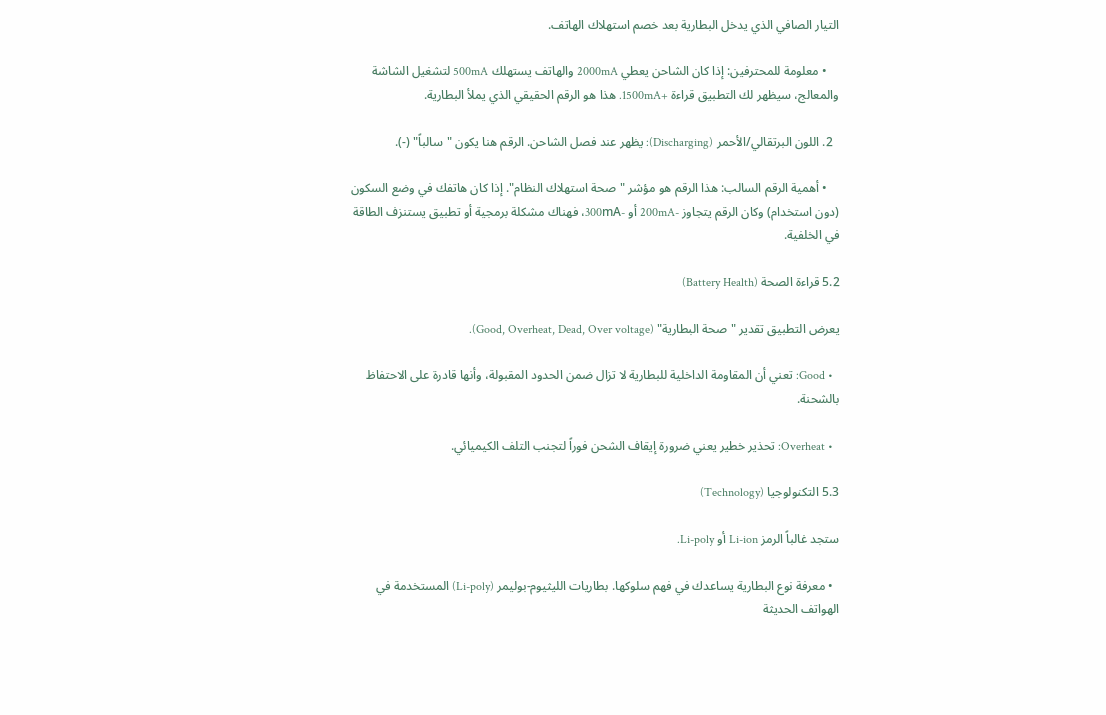التيار الصافي الذي يدخل البطارية بعد خصم استهلاك الهاتف.

    • معلومة للمحترفين: إذا كان الشاحن يعطي 2000mA والهاتف يستهلك 500mA لتشغيل الشاشة والمعالج، سيظهر لك التطبيق قراءة +1500mA. هذا هو الرقم الحقيقي الذي يملأ البطارية.

  2. اللون البرتقالي/الأحمر (Discharging): يظهر عند فصل الشاحن. الرقم هنا يكون "سالباً" (-).

    • أهمية الرقم السالب: هذا الرقم هو مؤشر "صحة استهلاك النظام". إذا كان هاتفك في وضع السكون (دون استخدام) وكان الرقم يتجاوز -200mA أو -300mA، فهناك مشكلة برمجية أو تطبيق يستنزف الطاقة في الخلفية.

5.2 قراءة الصحة (Battery Health)

يعرض التطبيق تقدير "صحة البطارية" (Good, Overheat, Dead, Over voltage).

  • Good: تعني أن المقاومة الداخلية للبطارية لا تزال ضمن الحدود المقبولة، وأنها قادرة على الاحتفاظ بالشحنة.

  • Overheat: تحذير خطير يعني ضرورة إيقاف الشحن فوراً لتجنب التلف الكيميائي.

5.3 التكنولوجيا (Technology)

ستجد غالباً الرمز Li-ion أو Li-poly.

  • معرفة نوع البطارية يساعدك في فهم سلوكها. بطاريات الليثيوم-بوليمر (Li-poly) المستخدمة في الهواتف الحديثة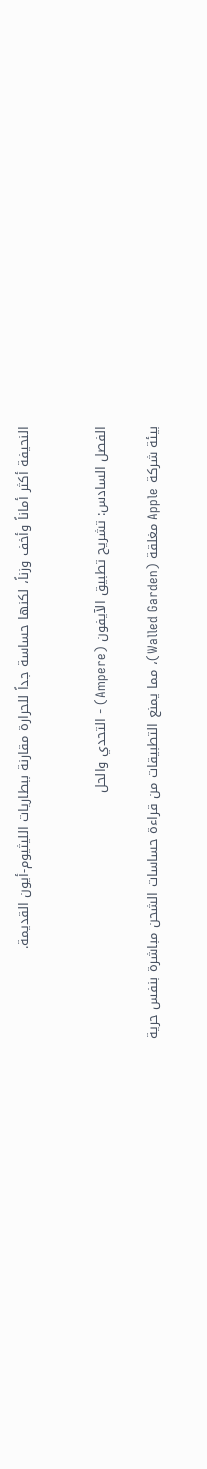النحيفة أكثر أماناً وأخف وزناً، لكنها حساسة جداً للحرارة مقارنة ببطاريات الليثيوم-أيون القديمة.


الفصل السادس: تشريح تطبيق الآيفون (Ampere) - التحدي والحل

بيئة شركة Apple مغلقة (Walled Garden)، مما يمنع التطبيقات من قراءة حساسات الشحن مباشرة بنفس حرية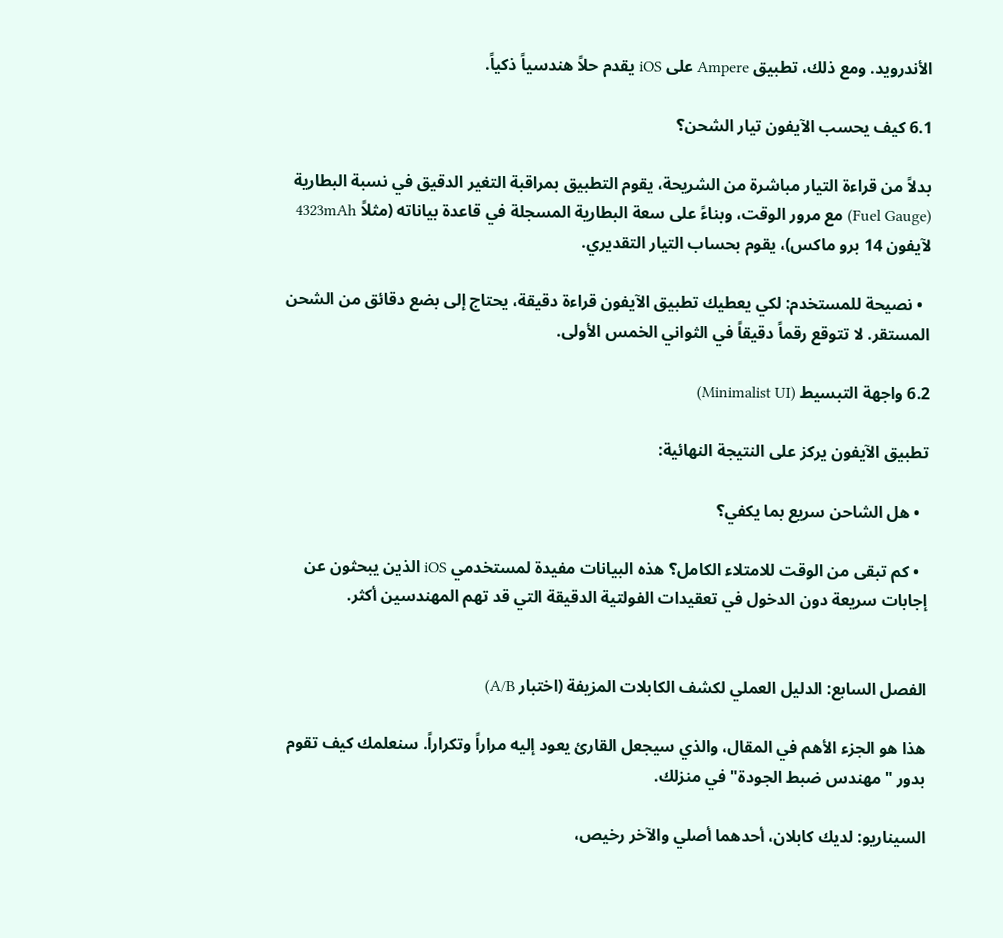الأندرويد. ومع ذلك، تطبيق Ampere على iOS يقدم حلاً هندسياً ذكياً.

6.1 كيف يحسب الآيفون تيار الشحن؟

بدلاً من قراءة التيار مباشرة من الشريحة، يقوم التطبيق بمراقبة التغير الدقيق في نسبة البطارية (Fuel Gauge) مع مرور الوقت، وبناءً على سعة البطارية المسجلة في قاعدة بياناته (مثلاً 4323mAh لآيفون 14 برو ماكس)، يقوم بحساب التيار التقديري.

  • نصيحة للمستخدم: لكي يعطيك تطبيق الآيفون قراءة دقيقة، يحتاج إلى بضع دقائق من الشحن المستقر. لا تتوقع رقماً دقيقاً في الثواني الخمس الأولى.

6.2 واجهة التبسيط (Minimalist UI)

تطبيق الآيفون يركز على النتيجة النهائية:

  • هل الشاحن سريع بما يكفي؟

  • كم تبقى من الوقت للامتلاء الكامل؟ هذه البيانات مفيدة لمستخدمي iOS الذين يبحثون عن إجابات سريعة دون الدخول في تعقيدات الفولتية الدقيقة التي قد تهم المهندسين أكثر.


الفصل السابع: الدليل العملي لكشف الكابلات المزيفة (اختبار A/B)

هذا هو الجزء الأهم في المقال، والذي سيجعل القارئ يعود إليه مراراً وتكراراً. سنعلمك كيف تقوم بدور "مهندس ضبط الجودة" في منزلك.

السيناريو: لديك كابلان، أحدهما أصلي والآخر رخيص،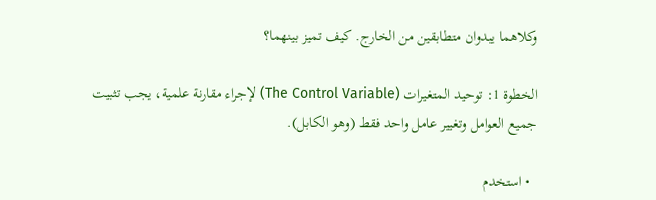وكلاهما يبدوان متطابقين من الخارج. كيف تميز بينهما؟

الخطوة 1: توحيد المتغيرات (The Control Variable) لإجراء مقارنة علمية، يجب تثبيت جميع العوامل وتغيير عامل واحد فقط (وهو الكابل).

  • استخدم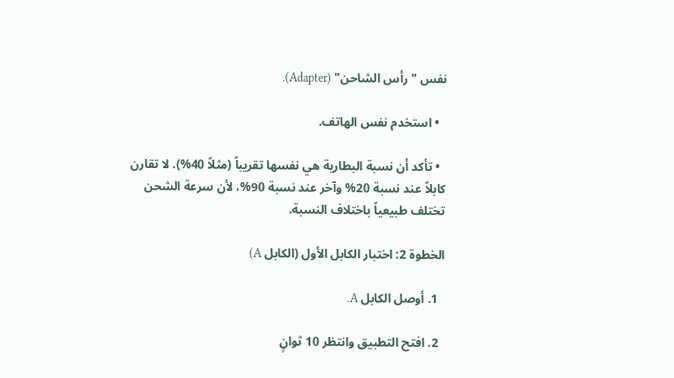نفس "رأس الشاحن" (Adapter).

  • استخدم نفس الهاتف.

  • تأكد أن نسبة البطارية هي نفسها تقريباً (مثلاً 40%). لا تقارن كابلاً عند نسبة 20% وآخر عند نسبة 90%، لأن سرعة الشحن تختلف طبيعياً باختلاف النسبة.

الخطوة 2: اختبار الكابل الأول (الكابل A)

  1. أوصل الكابل A.

  2. افتح التطبيق وانتظر 10 ثوانٍ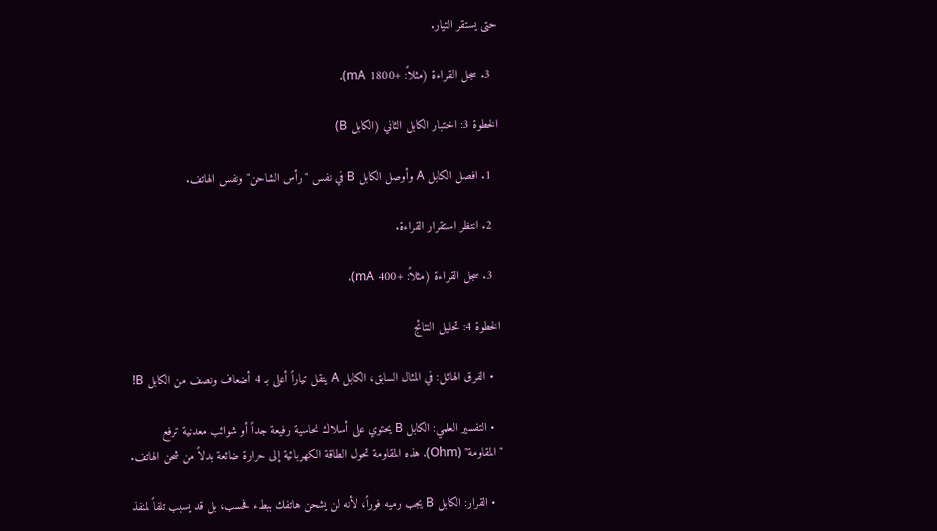حتى يستقر التيار.

  3. سجل القراءة (مثلاً: +1800 mA).

الخطوة 3: اختبار الكابل الثاني (الكابل B)

  1. افصل الكابل A وأوصل الكابل B في نفس "رأس الشاحن" ونفس الهاتف.

  2. انتظر استقرار القراءة.

  3. سجل القراءة (مثلاً: +400 mA).

الخطوة 4: تحليل النتائج

  • الفرق الهائل: في المثال السابق، الكابل A ينقل تياراً أعلى بـ 4 أضعاف ونصف من الكابل B!

  • التفسير العلمي: الكابل B يحتوي على أسلاك نحاسية رفيعة جداً أو شوائب معدنية ترفع "المقاومة" (Ohm). هذه المقاومة تحول الطاقة الكهربائية إلى حرارة ضائعة بدلاً من شحن الهاتف.

  • القرار: الكابل B يجب رميه فوراً، لأنه لن يشحن هاتفك ببطء فحسب، بل قد يسبب تلفاً لمنفذ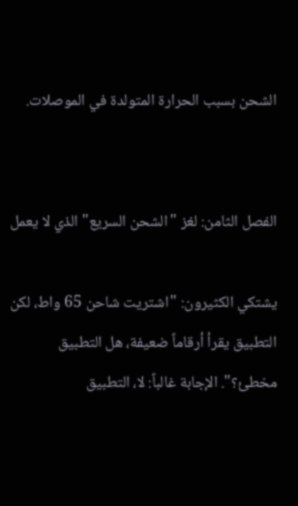الشحن بسبب الحرارة المتولدة في الموصلات.


الفصل الثامن: لغز "الشحن السريع" الذي لا يعمل

يشتكي الكثيرون: "اشتريت شاحن 65 واط، لكن التطبيق يقرأ أرقاماً ضعيفة، هل التطبيق مخطئ؟". الإجابة غالباً: لا، التطبيق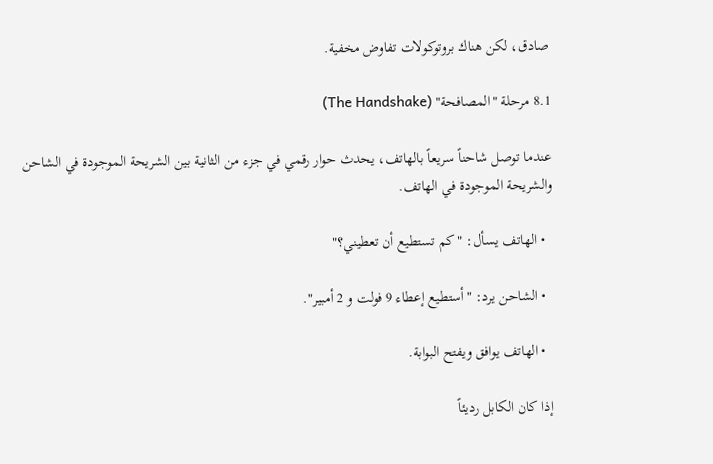صادق، لكن هناك بروتوكولات تفاوض مخفية.

8.1 مرحلة "المصافحة" (The Handshake)

عندما توصل شاحناً سريعاً بالهاتف، يحدث حوار رقمي في جزء من الثانية بين الشريحة الموجودة في الشاحن والشريحة الموجودة في الهاتف.

  • الهاتف يسأل: "كم تستطيع أن تعطيني؟"

  • الشاحن يرد: "أستطيع إعطاء 9 فولت و 2 أمبير".

  • الهاتف يوافق ويفتح البوابة.

إذا كان الكابل رديئاً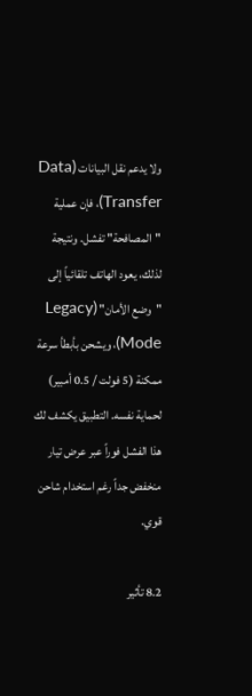ولا يدعم نقل البيانات (Data Transfer)، فإن عملية "المصافحة" تفشل. ونتيجة لذلك، يعود الهاتف تلقائياً إلى "وضع الأمان" (Legacy Mode)، ويشحن بأبطأ سرعة ممكنة (5 فولت / 0.5 أمبير) لحماية نفسه. التطبيق يكشف لك هذا الفشل فوراً عبر عرض تيار منخفض جداً رغم استخدام شاحن قوي.

8.2 تأثير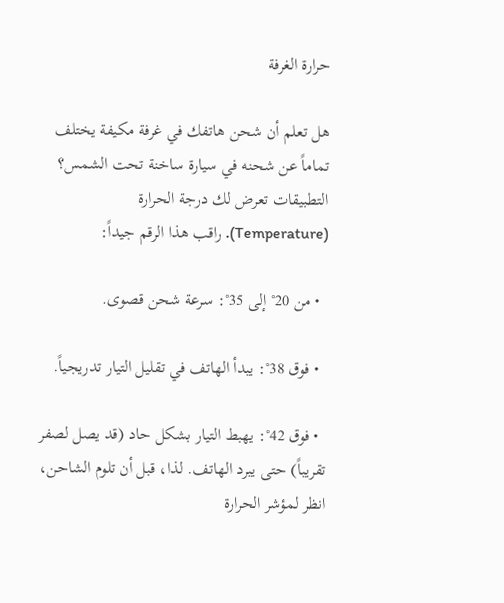حرارة الغرفة

هل تعلم أن شحن هاتفك في غرفة مكيفة يختلف تماماً عن شحنه في سيارة ساخنة تحت الشمس؟ التطبيقات تعرض لك درجة الحرارة (Temperature). راقب هذا الرقم جيداً:

  • من 20° إلى 35°: سرعة شحن قصوى.

  • فوق 38°: يبدأ الهاتف في تقليل التيار تدريجياً.

  • فوق 42°: يهبط التيار بشكل حاد (قد يصل لصفر تقريباً) حتى يبرد الهاتف. لذا، قبل أن تلوم الشاحن، انظر لمؤشر الحرارة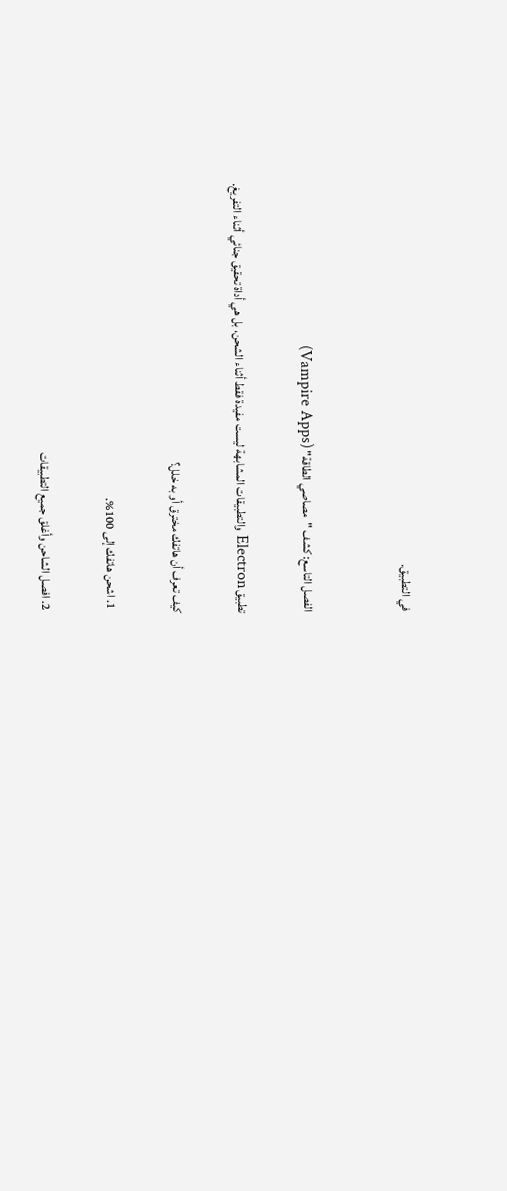في التطبيق.


الفصل التاسع: كشف "مصاصي الطاقة" (Vampire Apps)

تطبيق Electron والتطبيقات المشابهة ليست مفيدة فقط أثناء الشحن، بل هي أداة تحقيق جنائي أثناء التفريغ.

كيف تعرف أن هاتفك مخترق أو به خلل؟

  1. اشحن هاتفك إلى 100%.

  2. افصل الشاحن وأغلق جميع التطبيقات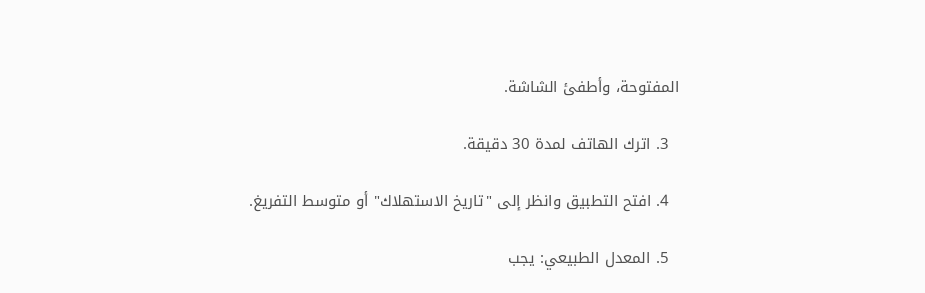المفتوحة، وأطفئ الشاشة.

  3. اترك الهاتف لمدة 30 دقيقة.

  4. افتح التطبيق وانظر إلى "تاريخ الاستهلاك" أو متوسط التفريغ.

  5. المعدل الطبيعي: يجب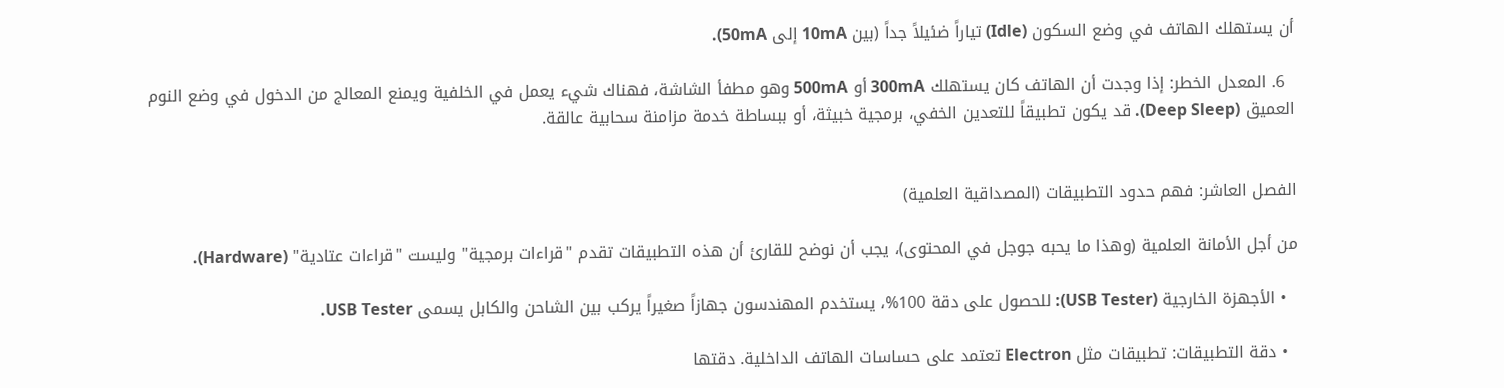أن يستهلك الهاتف في وضع السكون (Idle) تياراً ضئيلاً جداً (بين 10mA إلى 50mA).

  6. المعدل الخطر: إذا وجدت أن الهاتف كان يستهلك 300mA أو 500mA وهو مطفأ الشاشة، فهناك شيء يعمل في الخلفية ويمنع المعالج من الدخول في وضع النوم العميق (Deep Sleep). قد يكون تطبيقاً للتعدين الخفي، برمجية خبيثة، أو ببساطة خدمة مزامنة سحابية عالقة.


الفصل العاشر: فهم حدود التطبيقات (المصداقية العلمية)

من أجل الأمانة العلمية (وهذا ما يحبه جوجل في المحتوى)، يجب أن نوضح للقارئ أن هذه التطبيقات تقدم "قراءات برمجية" وليست "قراءات عتادية" (Hardware).

  • الأجهزة الخارجية (USB Tester): للحصول على دقة 100%، يستخدم المهندسون جهازاً صغيراً يركب بين الشاحن والكابل يسمى USB Tester.

  • دقة التطبيقات: تطبيقات مثل Electron تعتمد على حساسات الهاتف الداخلية. دقتها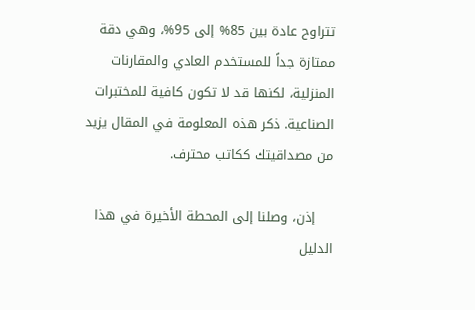تتراوح عادة بين 85% إلى 95%، وهي دقة ممتازة جداً للمستخدم العادي والمقارنات المنزلية، لكنها قد لا تكون كافية للمختبرات الصناعية. ذكر هذه المعلومة في المقال يزيد من مصداقيتك ككاتب محترف.

    إذن، وصلنا إلى المحطة الأخيرة في هذا الدليل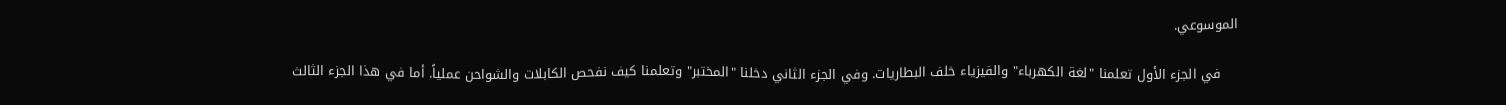الموسوعي.

    في الجزء الأول تعلمنا "لغة الكهرباء" والفيزياء خلف البطاريات. وفي الجزء الثاني دخلنا "المختبر" وتعلمنا كيف نفحص الكابلات والشواحن عملياً. أما في هذا الجزء الثالث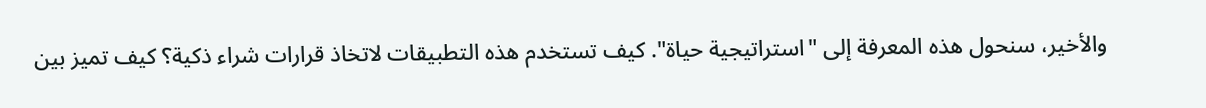والأخير، سنحول هذه المعرفة إلى "استراتيجية حياة". كيف تستخدم هذه التطبيقات لاتخاذ قرارات شراء ذكية؟ كيف تميز بين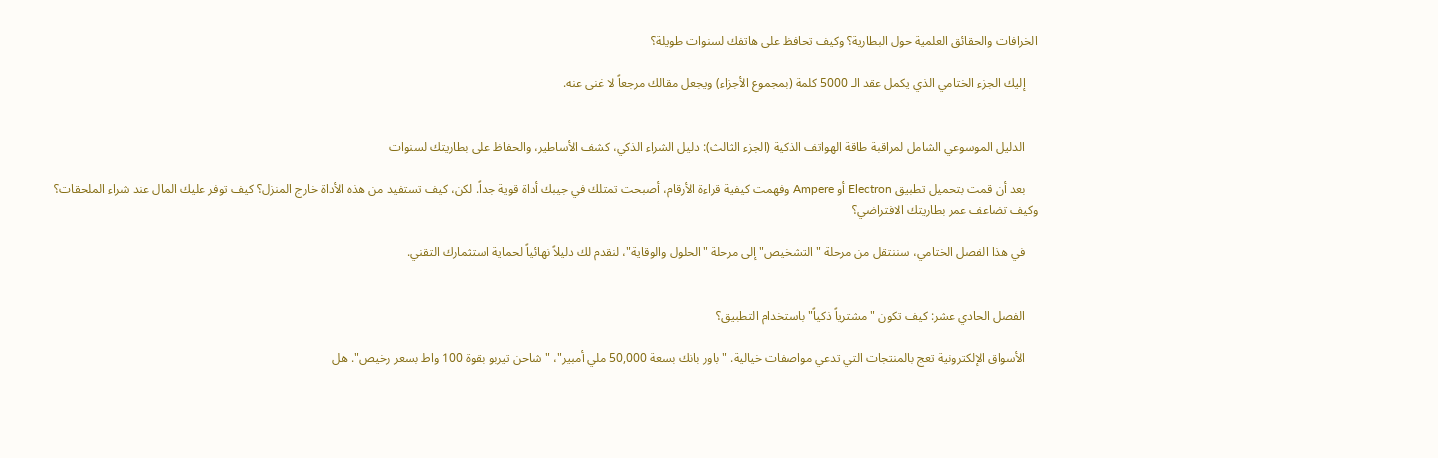الخرافات والحقائق العلمية حول البطارية؟ وكيف تحافظ على هاتفك لسنوات طويلة؟

    إليك الجزء الختامي الذي يكمل عقد الـ 5000 كلمة (بمجموع الأجزاء) ويجعل مقالك مرجعاً لا غنى عنه.


    الدليل الموسوعي الشامل لمراقبة طاقة الهواتف الذكية (الجزء الثالث): دليل الشراء الذكي، كشف الأساطير، والحفاظ على بطاريتك لسنوات

    بعد أن قمت بتحميل تطبيق Electron أو Ampere وفهمت كيفية قراءة الأرقام، أصبحت تمتلك في جيبك أداة قوية جداً. لكن، كيف تستفيد من هذه الأداة خارج المنزل؟ كيف توفر عليك المال عند شراء الملحقات؟ وكيف تضاعف عمر بطاريتك الافتراضي؟

    في هذا الفصل الختامي، سننتقل من مرحلة "التشخيص" إلى مرحلة "الحلول والوقاية"، لنقدم لك دليلاً نهائياً لحماية استثمارك التقني.


    الفصل الحادي عشر: كيف تكون "مشترياً ذكياً" باستخدام التطبيق؟

    الأسواق الإلكترونية تعج بالمنتجات التي تدعي مواصفات خيالية. "باور بانك بسعة 50,000 ملي أمبير"، "شاحن تيربو بقوة 100 واط بسعر رخيص". هل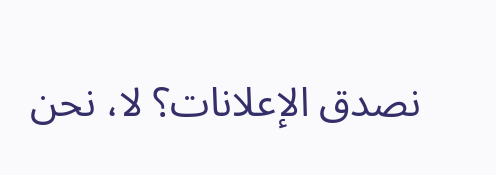نصدق الإعلانات؟ لا، نحن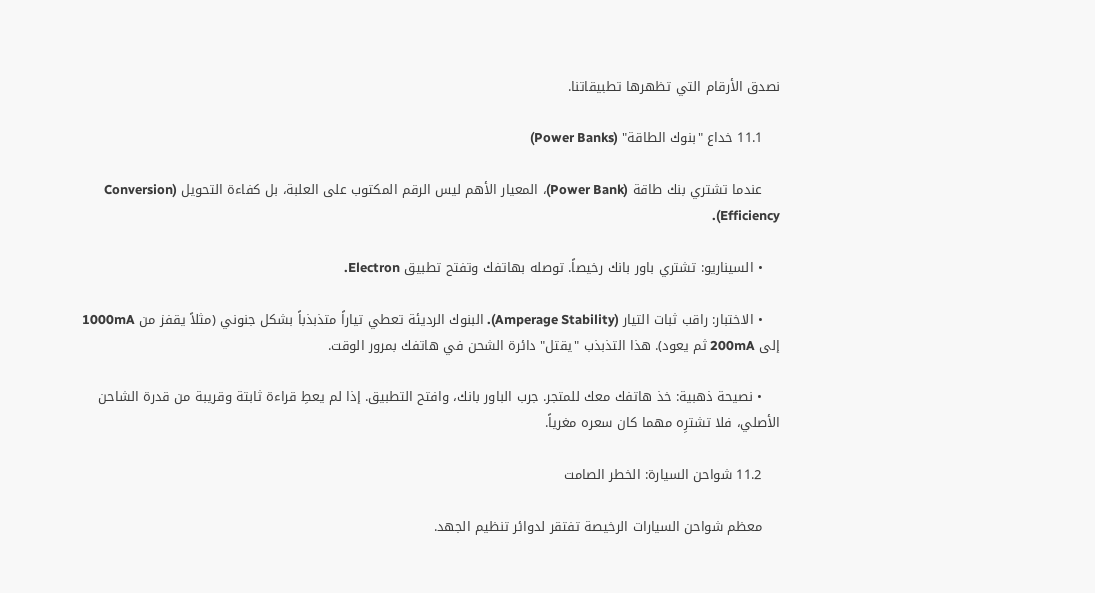نصدق الأرقام التي تظهرها تطبيقاتنا.

    11.1 خداع "بنوك الطاقة" (Power Banks)

    عندما تشتري بنك طاقة (Power Bank)، المعيار الأهم ليس الرقم المكتوب على العلبة، بل كفاءة التحويل (Conversion Efficiency).

    • السيناريو: تشتري باور بانك رخيصاً. توصله بهاتفك وتفتح تطبيق Electron.

    • الاختبار: راقب ثبات التيار (Amperage Stability). البنوك الرديئة تعطي تياراً متذبذباً بشكل جنوني (مثلاً يقفز من 1000mA إلى 200mA ثم يعود). هذا التذبذب "يقتل" دائرة الشحن في هاتفك بمرور الوقت.

    • نصيحة ذهبية: خذ هاتفك معك للمتجر. جرب الباور بانك، وافتح التطبيق. إذا لم يعطِ قراءة ثابتة وقريبة من قدرة الشاحن الأصلي، فلا تشترِه مهما كان سعره مغرياً.

    11.2 شواحن السيارة: الخطر الصامت

    معظم شواحن السيارات الرخيصة تفتقر لدوائر تنظيم الجهد.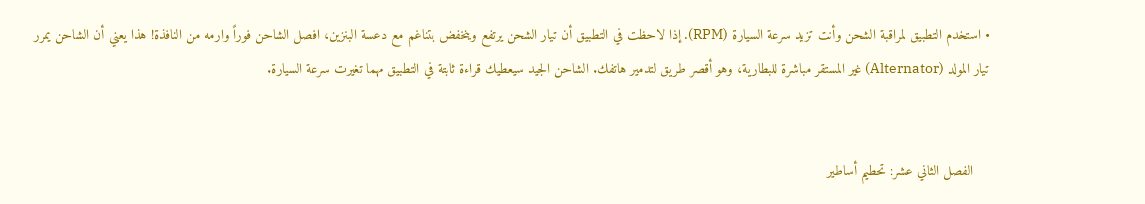• استخدم التطبيق لمراقبة الشحن وأنت تزيد سرعة السيارة (RPM). إذا لاحظت في التطبيق أن تيار الشحن يرتفع وينخفض بتناغم مع دعسة البنزين، افصل الشاحن فوراً وارمه من النافذة! هذا يعني أن الشاحن يمرر تيار المولد (Alternator) غير المستقر مباشرة للبطارية، وهو أقصر طريق لتدمير هاتفك. الشاحن الجيد سيعطيك قراءة ثابتة في التطبيق مهما تغيرت سرعة السيارة.


    الفصل الثاني عشر: تحطيم أساطير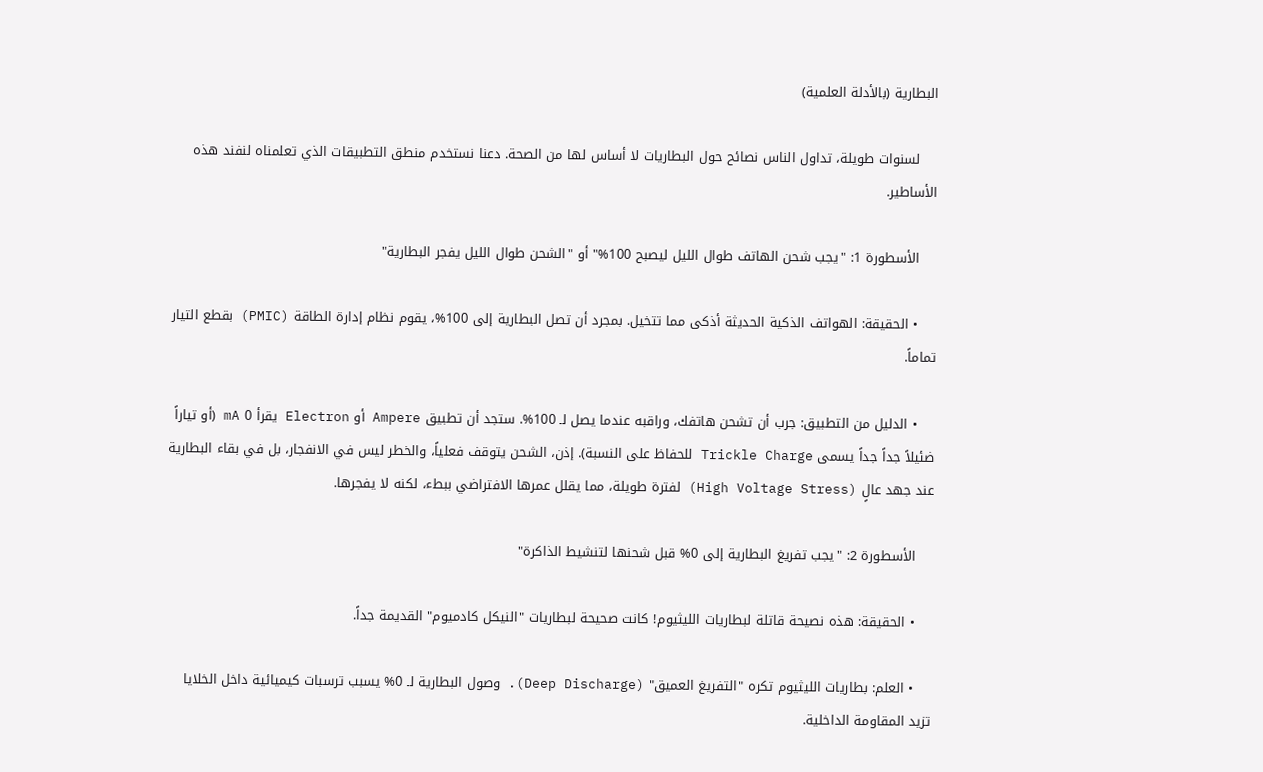البطارية (بالأدلة العلمية)

    لسنوات طويلة، تداول الناس نصائح حول البطاريات لا أساس لها من الصحة. دعنا نستخدم منطق التطبيقات الذي تعلمناه لنفند هذه الأساطير.

    الأسطورة 1: "يجب شحن الهاتف طوال الليل ليصبح 100%" أو "الشحن طوال الليل يفجر البطارية"

    • الحقيقة: الهواتف الذكية الحديثة أذكى مما تتخيل. بمجرد أن تصل البطارية إلى 100%، يقوم نظام إدارة الطاقة (PMIC) بقطع التيار تماماً.

    • الدليل من التطبيق: جرب أن تشحن هاتفك، وراقبه عندما يصل لـ 100%. ستجد أن تطبيق Ampere أو Electron يقرأ 0 mA (أو تياراً ضئيلاً جداً جداً يسمى Trickle Charge للحفاظ على النسبة). إذن، الشحن يتوقف فعلياً، والخطر ليس في الانفجار، بل في بقاء البطارية عند جهد عالٍ (High Voltage Stress) لفترة طويلة، مما يقلل عمرها الافتراضي ببطء، لكنه لا يفجرها.

    الأسطورة 2: "يجب تفريغ البطارية إلى 0% قبل شحنها لتنشيط الذاكرة"

    • الحقيقة: هذه نصيحة قاتلة لبطاريات الليثيوم! كانت صحيحة لبطاريات "النيكل كادميوم" القديمة جداً.

    • العلم: بطاريات الليثيوم تكره "التفريغ العميق" (Deep Discharge). وصول البطارية لـ 0% يسبب ترسبات كيميائية داخل الخلايا تزيد المقاومة الداخلية.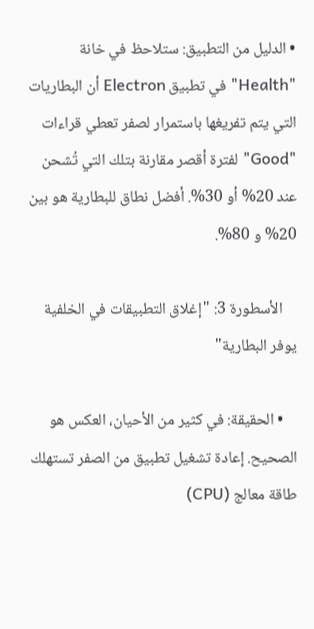• الدليل من التطبيق: ستلاحظ في خانة "Health" في تطبيق Electron أن البطاريات التي يتم تفريغها باستمرار لصفر تعطي قراءات "Good" لفترة أقصر مقارنة بتلك التي تُشحن عند 20% أو 30%. أفضل نطاق للبطارية هو بين 20% و 80%.

    الأسطورة 3: "إغلاق التطبيقات في الخلفية يوفر البطارية"

    • الحقيقة: في كثير من الأحيان، العكس هو الصحيح. إعادة تشغيل تطبيق من الصفر تستهلك طاقة معالج (CPU)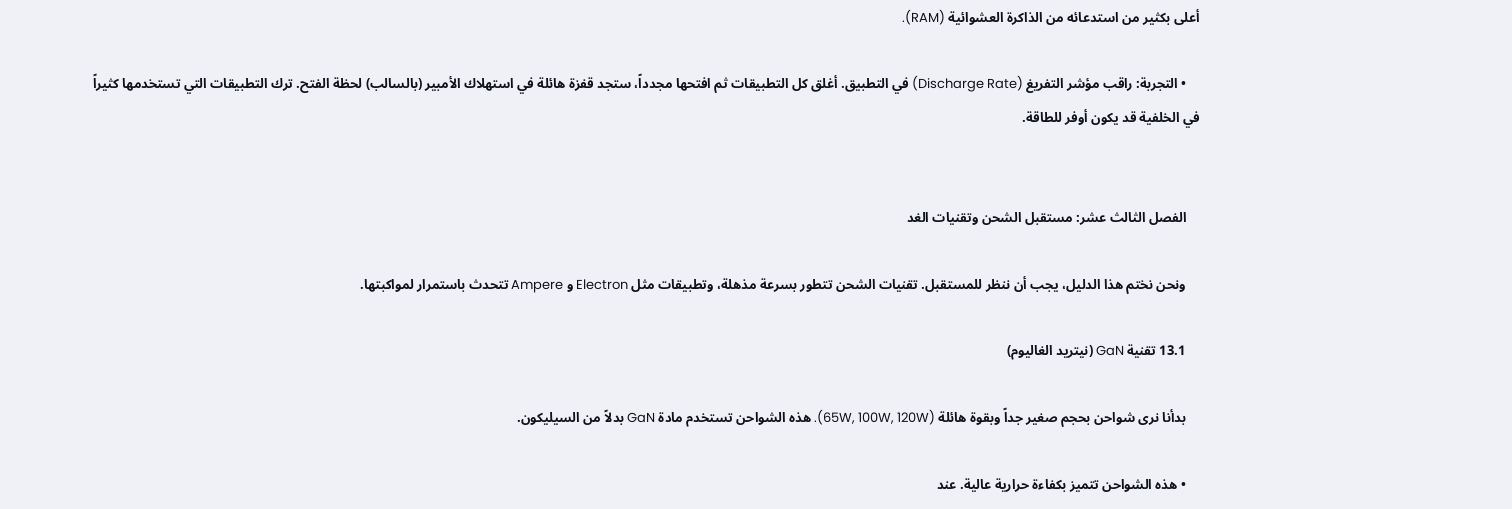أعلى بكثير من استدعائه من الذاكرة العشوائية (RAM).

    • التجربة: راقب مؤشر التفريغ (Discharge Rate) في التطبيق. أغلق كل التطبيقات ثم افتحها مجدداً، ستجد قفزة هائلة في استهلاك الأمبير (بالسالب) لحظة الفتح. ترك التطبيقات التي تستخدمها كثيراً في الخلفية قد يكون أوفر للطاقة.


    الفصل الثالث عشر: مستقبل الشحن وتقنيات الغد

    ونحن نختم هذا الدليل، يجب أن ننظر للمستقبل. تقنيات الشحن تتطور بسرعة مذهلة، وتطبيقات مثل Electron و Ampere تتحدث باستمرار لمواكبتها.

    13.1 تقنية GaN (نيتريد الغاليوم)

    بدأنا نرى شواحن بحجم صغير جداً وبقوة هائلة (65W, 100W, 120W). هذه الشواحن تستخدم مادة GaN بدلاً من السيليكون.

    • هذه الشواحن تتميز بكفاءة حرارية عالية. عند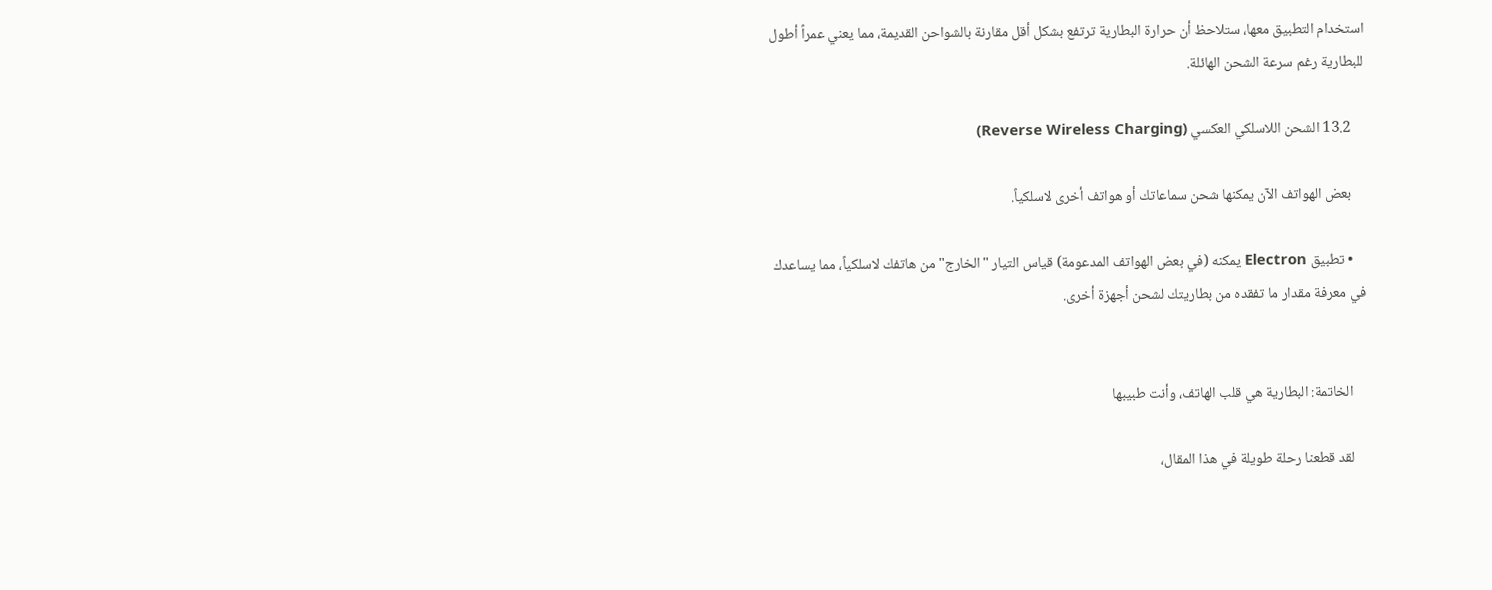استخدام التطبيق معها، ستلاحظ أن حرارة البطارية ترتفع بشكل أقل مقارنة بالشواحن القديمة، مما يعني عمراً أطول للبطارية رغم سرعة الشحن الهائلة.

    13.2 الشحن اللاسلكي العكسي (Reverse Wireless Charging)

    بعض الهواتف الآن يمكنها شحن سماعاتك أو هواتف أخرى لاسلكياً.

    • تطبيق Electron يمكنه (في بعض الهواتف المدعومة) قياس التيار "الخارج" من هاتفك لاسلكياً، مما يساعدك في معرفة مقدار ما تفقده من بطاريتك لشحن أجهزة أخرى.


    الخاتمة: البطارية هي قلب الهاتف، وأنت طبيبها

    لقد قطعنا رحلة طويلة في هذا المقال،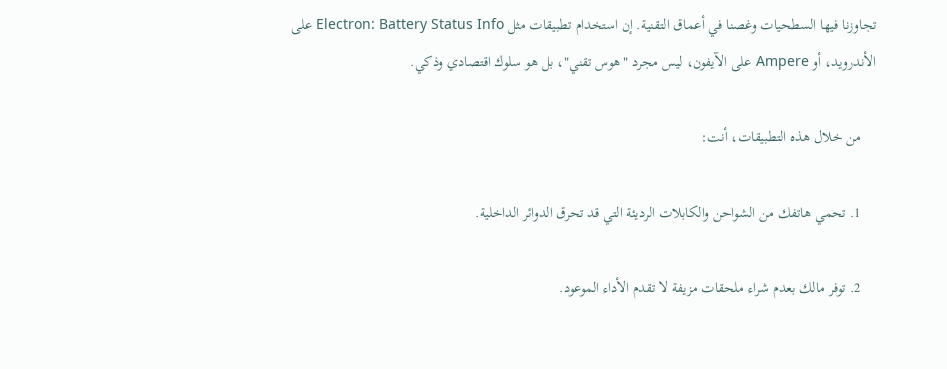تجاوزنا فيها السطحيات وغصنا في أعماق التقنية. إن استخدام تطبيقات مثل Electron: Battery Status Info على الأندرويد، أو Ampere على الآيفون، ليس مجرد "هوس تقني"، بل هو سلوك اقتصادي وذكي.

    من خلال هذه التطبيقات، أنت:

    1. تحمي هاتفك من الشواحن والكابلات الرديئة التي قد تحرق الدوائر الداخلية.

    2. توفر مالك بعدم شراء ملحقات مزيفة لا تقدم الأداء الموعود.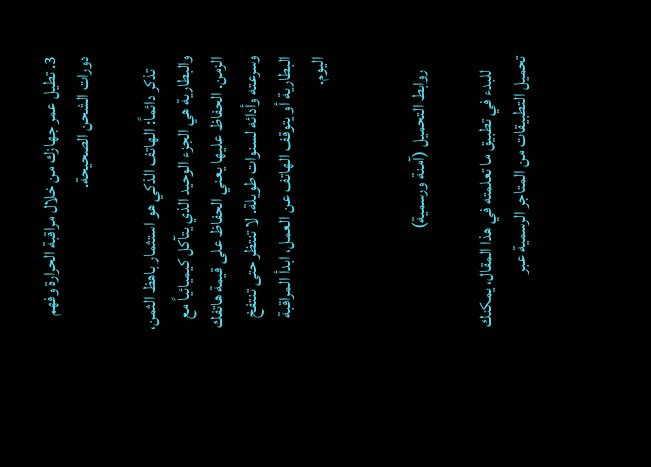3. تطيل عمر جهازك من خلال مراقبة الحرارة وفهم دورات الشحن الصحيحة.

    تذكر دائماً: الهاتف الذكي هو استثمار باهظ الثمن، والبطارية هي الجزء الوحيد الذي يتآكل كيميائياً مع الزمن. الحفاظ عليها يعني الحفاظ على قيمة هاتفك وسرعته وأدائه لسنوات طويلة. لا تنتظر حتى تنتفخ البطارية أو يتوقف الهاتف عن العمل، ابدأ المراقبة اليوم.


    روابط التحميل (آمنة ورسمية)

    للبدء في تطبيق ما تعلمته في هذا المقال، يمكنك تحميل التطبيقات من المتاجر الرسمية عبر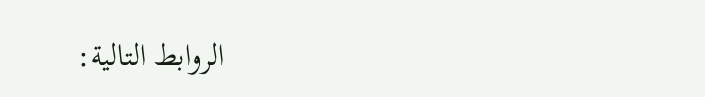الروابط التالية: